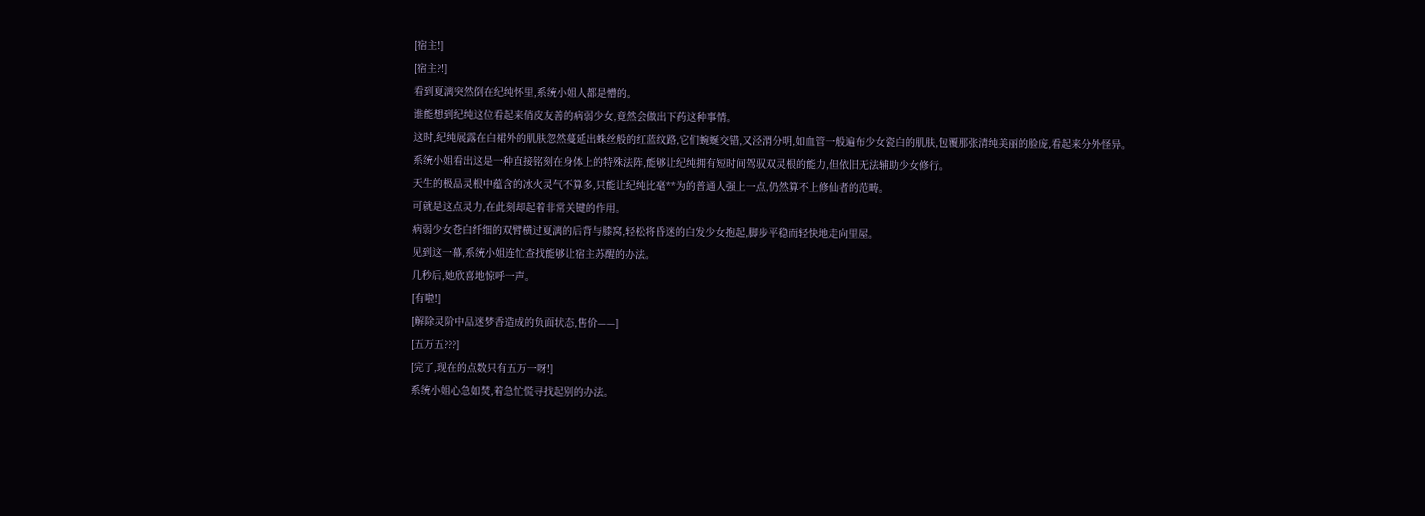[宿主!]
[宿主?!]
看到夏漓突然倒在纪纯怀里,系统小姐人都是懵的。
谁能想到纪纯这位看起来俏皮友善的病弱少女,竟然会做出下药这种事情。
这时,纪纯展露在白裙外的肌肤忽然蔓延出蛛丝般的红蓝纹路,它们蜿蜒交错,又泾渭分明,如血管一般遍布少女瓷白的肌肤,包覆那张清纯美丽的脸庞,看起来分外怪异。
系统小姐看出这是一种直接铭刻在身体上的特殊法阵,能够让纪纯拥有短时间驾驭双灵根的能力,但依旧无法辅助少女修行。
天生的极品灵根中蕴含的冰火灵气不算多,只能让纪纯比毫**为的普通人强上一点,仍然算不上修仙者的范畴。
可就是这点灵力,在此刻却起着非常关键的作用。
病弱少女苍白纤细的双臂横过夏漓的后背与膝窝,轻松将昏迷的白发少女抱起,脚步平稳而轻快地走向里屋。
见到这一幕,系统小姐连忙查找能够让宿主苏醒的办法。
几秒后,她欣喜地惊呼一声。
[有啦!]
[解除灵阶中品迷梦香造成的负面状态,售价——]
[五万五???]
[完了,现在的点数只有五万一呀!]
系统小姐心急如焚,着急忙慌寻找起别的办法。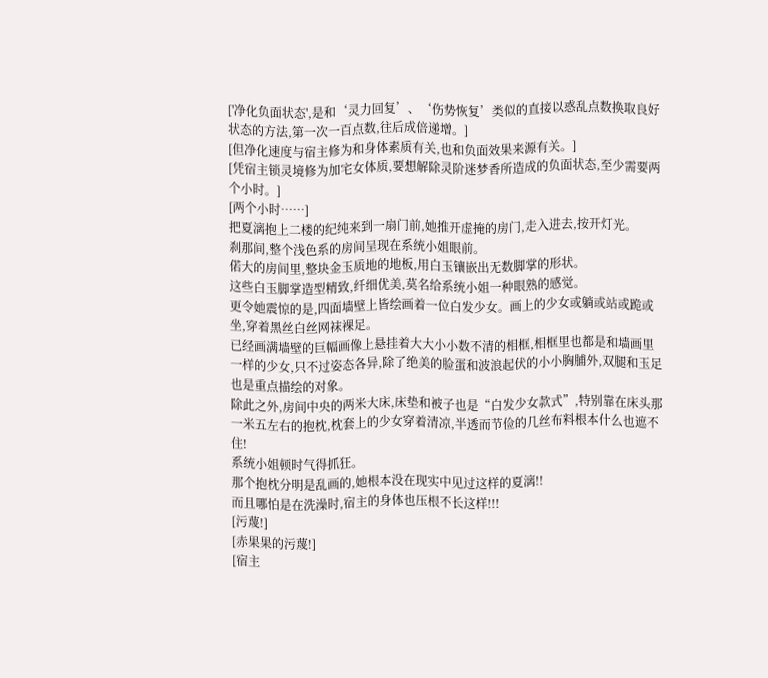['净化负面状态',是和‘灵力回复’、‘伤势恢复’类似的直接以惑乱点数换取良好状态的方法,第一次一百点数,往后成倍递增。]
[但净化速度与宿主修为和身体素质有关,也和负面效果来源有关。]
[凭宿主锁灵境修为加宅女体质,要想解除灵阶迷梦香所造成的负面状态,至少需要两个小时。]
[两个小时……]
把夏漓抱上二楼的纪纯来到一扇门前,她推开虚掩的房门,走入进去,按开灯光。
刹那间,整个浅色系的房间呈现在系统小姐眼前。
偌大的房间里,整块金玉质地的地板,用白玉镶嵌出无数脚掌的形状。
这些白玉脚掌造型精致,纤细优美,莫名给系统小姐一种眼熟的感觉。
更令她震惊的是,四面墙壁上皆绘画着一位白发少女。画上的少女或躺或站或跪或坐,穿着黑丝白丝网袜裸足。
已经画满墙壁的巨幅画像上悬挂着大大小小数不清的相框,相框里也都是和墙画里一样的少女,只不过姿态各异,除了绝美的脸蛋和波浪起伏的小小胸脯外,双腿和玉足也是重点描绘的对象。
除此之外,房间中央的两米大床,床垫和被子也是“白发少女款式”,特别靠在床头那一米五左右的抱枕,枕套上的少女穿着清凉,半透而节俭的几丝布料根本什么也遮不住!
系统小姐顿时气得抓狂。
那个抱枕分明是乱画的,她根本没在现实中见过这样的夏漓!!
而且哪怕是在洗澡时,宿主的身体也压根不长这样!!!
[污蔑!]
[赤果果的污蔑!]
[宿主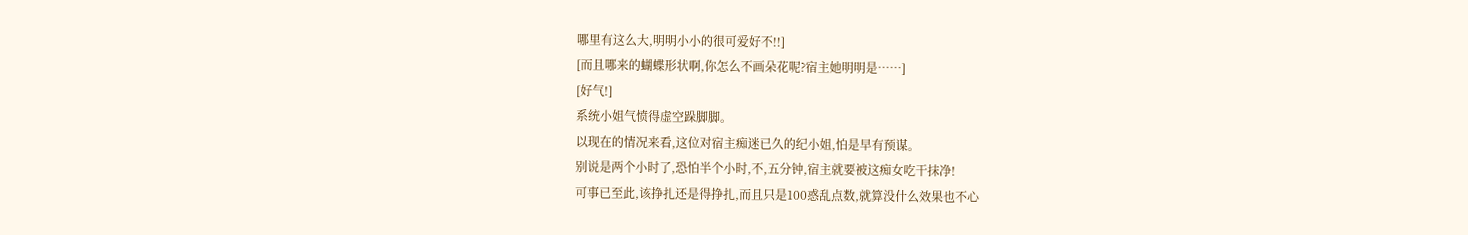哪里有这么大,明明小小的很可爱好不!!]
[而且哪来的蝴蝶形状啊,你怎么不画朵花呢?宿主她明明是……]
[好气!]
系统小姐气愤得虚空跺脚脚。
以现在的情况来看,这位对宿主痴迷已久的纪小姐,怕是早有预谋。
别说是两个小时了,恐怕半个小时,不,五分钟,宿主就要被这痴女吃干抹净!
可事已至此,该挣扎还是得挣扎,而且只是100惑乱点数,就算没什么效果也不心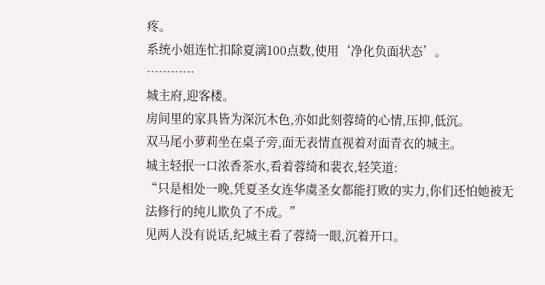疼。
系统小姐连忙扣除夏漓100点数,使用‘净化负面状态’。
…………
城主府,迎客楼。
房间里的家具皆为深沉木色,亦如此刻蓉绮的心情,压抑,低沉。
双马尾小萝莉坐在桌子旁,面无表情直视着对面青衣的城主。
城主轻抿一口浓香茶水,看着蓉绮和裴衣,轻笑道:
“只是相处一晚,凭夏圣女连华虞圣女都能打败的实力,你们还怕她被无法修行的纯儿欺负了不成。”
见两人没有说话,纪城主看了蓉绮一眼,沉着开口。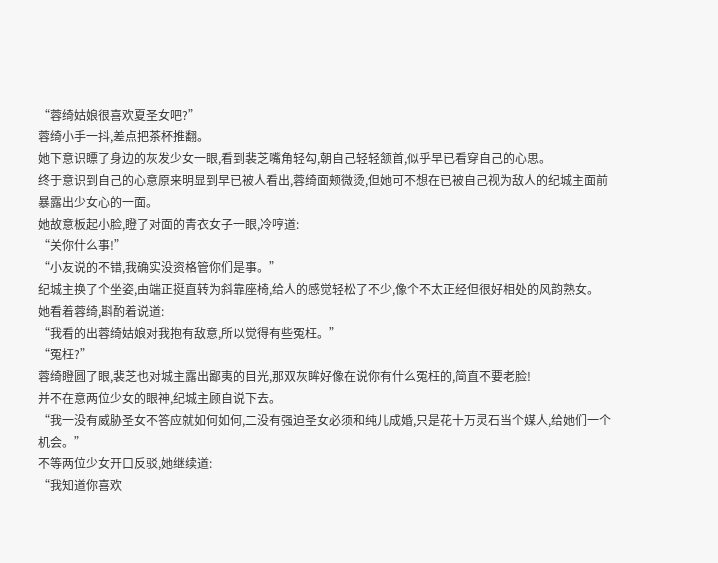“蓉绮姑娘很喜欢夏圣女吧?”
蓉绮小手一抖,差点把茶杯推翻。
她下意识瞟了身边的灰发少女一眼,看到裴芝嘴角轻勾,朝自己轻轻颔首,似乎早已看穿自己的心思。
终于意识到自己的心意原来明显到早已被人看出,蓉绮面颊微烫,但她可不想在已被自己视为敌人的纪城主面前暴露出少女心的一面。
她故意板起小脸,瞪了对面的青衣女子一眼,冷哼道:
“关你什么事!”
“小友说的不错,我确实没资格管你们是事。”
纪城主换了个坐姿,由端正挺直转为斜靠座椅,给人的感觉轻松了不少,像个不太正经但很好相处的风韵熟女。
她看着蓉绮,斟酌着说道:
“我看的出蓉绮姑娘对我抱有敌意,所以觉得有些冤枉。”
“冤枉?”
蓉绮瞪圆了眼,裴芝也对城主露出鄙夷的目光,那双灰眸好像在说你有什么冤枉的,简直不要老脸!
并不在意两位少女的眼神,纪城主顾自说下去。
“我一没有威胁圣女不答应就如何如何,二没有强迫圣女必须和纯儿成婚,只是花十万灵石当个媒人,给她们一个机会。”
不等两位少女开口反驳,她继续道:
“我知道你喜欢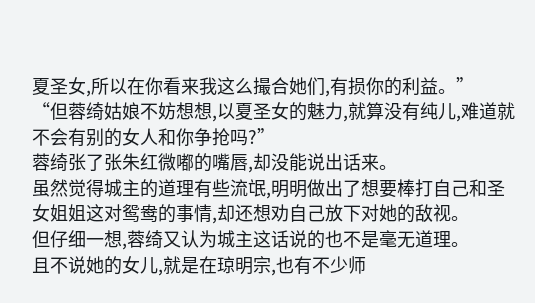夏圣女,所以在你看来我这么撮合她们,有损你的利益。”
“但蓉绮姑娘不妨想想,以夏圣女的魅力,就算没有纯儿,难道就不会有别的女人和你争抢吗?”
蓉绮张了张朱红微嘟的嘴唇,却没能说出话来。
虽然觉得城主的道理有些流氓,明明做出了想要棒打自己和圣女姐姐这对鸳鸯的事情,却还想劝自己放下对她的敌视。
但仔细一想,蓉绮又认为城主这话说的也不是毫无道理。
且不说她的女儿,就是在琼明宗,也有不少师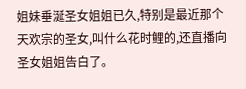姐妹垂涎圣女姐姐已久,特别是最近那个天欢宗的圣女,叫什么花时鲤的,还直播向圣女姐姐告白了。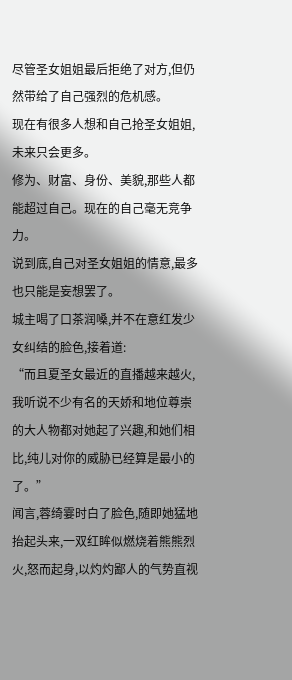尽管圣女姐姐最后拒绝了对方,但仍然带给了自己强烈的危机感。
现在有很多人想和自己抢圣女姐姐,未来只会更多。
修为、财富、身份、美貌,那些人都能超过自己。现在的自己毫无竞争力。
说到底,自己对圣女姐姐的情意,最多也只能是妄想罢了。
城主喝了口茶润嗓,并不在意红发少女纠结的脸色,接着道:
“而且夏圣女最近的直播越来越火,我听说不少有名的天娇和地位尊崇的大人物都对她起了兴趣,和她们相比,纯儿对你的威胁已经算是最小的了。”
闻言,蓉绮霎时白了脸色,随即她猛地抬起头来,一双红眸似燃烧着熊熊烈火,怒而起身,以灼灼鄙人的气势直视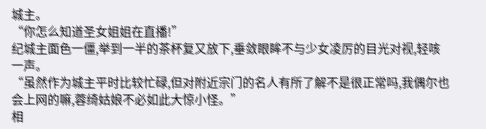城主。
“你怎么知道圣女姐姐在直播!”
纪城主面色一僵,举到一半的茶杯复又放下,垂敛眼眸不与少女凌厉的目光对视,轻咳一声。
“虽然作为城主平时比较忙碌,但对附近宗门的名人有所了解不是很正常吗,我偶尔也会上网的嘛,蓉绮姑娘不必如此大惊小怪。”
相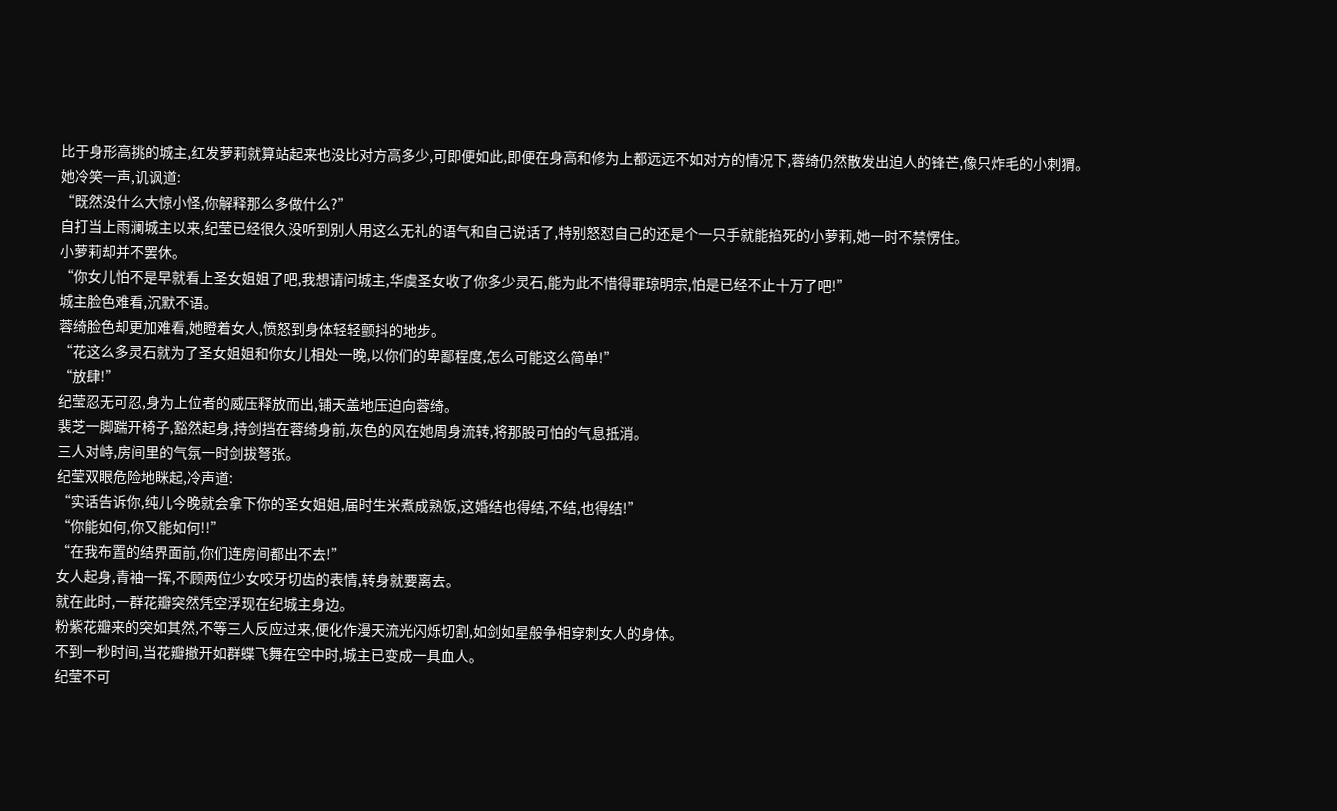比于身形高挑的城主,红发萝莉就算站起来也没比对方高多少,可即便如此,即便在身高和修为上都远远不如对方的情况下,蓉绮仍然散发出迫人的锋芒,像只炸毛的小刺猬。
她冷笑一声,讥讽道:
“既然没什么大惊小怪,你解释那么多做什么?”
自打当上雨澜城主以来,纪莹已经很久没听到别人用这么无礼的语气和自己说话了,特别怒怼自己的还是个一只手就能掐死的小萝莉,她一时不禁愣住。
小萝莉却并不罢休。
“你女儿怕不是早就看上圣女姐姐了吧,我想请问城主,华虞圣女收了你多少灵石,能为此不惜得罪琼明宗,怕是已经不止十万了吧!”
城主脸色难看,沉默不语。
蓉绮脸色却更加难看,她瞪着女人,愤怒到身体轻轻颤抖的地步。
“花这么多灵石就为了圣女姐姐和你女儿相处一晚,以你们的卑鄙程度,怎么可能这么简单!”
“放肆!”
纪莹忍无可忍,身为上位者的威压释放而出,铺天盖地压迫向蓉绮。
裴芝一脚踹开椅子,豁然起身,持剑挡在蓉绮身前,灰色的风在她周身流转,将那股可怕的气息抵消。
三人对峙,房间里的气氛一时剑拔弩张。
纪莹双眼危险地眯起,冷声道:
“实话告诉你,纯儿今晚就会拿下你的圣女姐姐,届时生米煮成熟饭,这婚结也得结,不结,也得结!”
“你能如何,你又能如何!!”
“在我布置的结界面前,你们连房间都出不去!”
女人起身,青袖一挥,不顾两位少女咬牙切齿的表情,转身就要离去。
就在此时,一群花瓣突然凭空浮现在纪城主身边。
粉紫花瓣来的突如其然,不等三人反应过来,便化作漫天流光闪烁切割,如剑如星般争相穿刺女人的身体。
不到一秒时间,当花瓣撤开如群蝶飞舞在空中时,城主已变成一具血人。
纪莹不可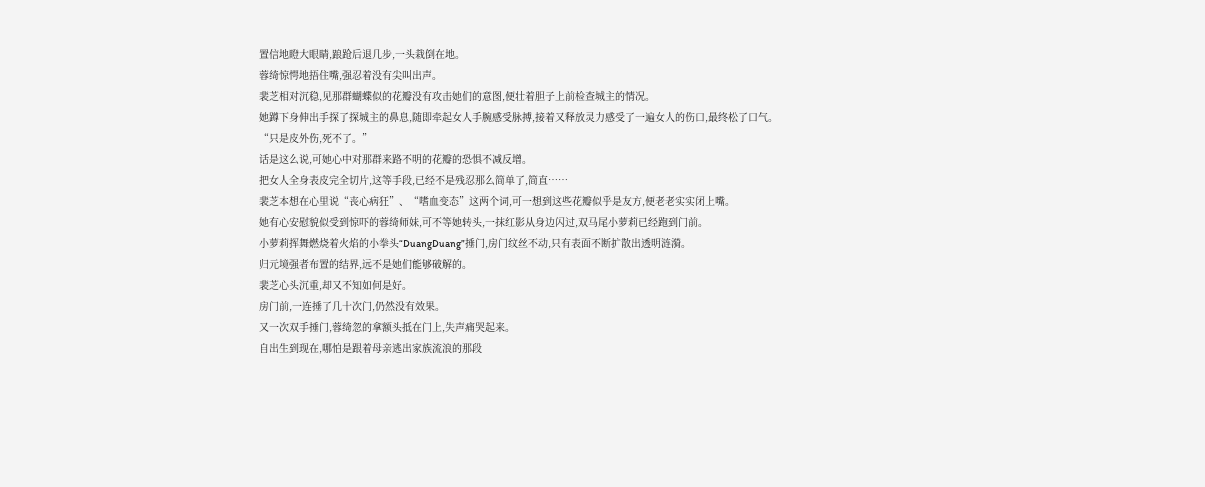置信地瞪大眼睛,踉跄后退几步,一头栽倒在地。
蓉绮惊愕地捂住嘴,强忍着没有尖叫出声。
裴芝相对沉稳,见那群蝴蝶似的花瓣没有攻击她们的意图,便壮着胆子上前检查城主的情况。
她蹲下身伸出手探了探城主的鼻息,随即牵起女人手腕感受脉搏,接着又释放灵力感受了一遍女人的伤口,最终松了口气。
“只是皮外伤,死不了。”
话是这么说,可她心中对那群来路不明的花瓣的恐惧不减反增。
把女人全身表皮完全切片,这等手段,已经不是残忍那么简单了,简直……
裴芝本想在心里说“丧心病狂”、“嗜血变态”这两个词,可一想到这些花瓣似乎是友方,便老老实实闭上嘴。
她有心安慰貌似受到惊吓的蓉绮师妹,可不等她转头,一抹红影从身边闪过,双马尾小萝莉已经跑到门前。
小萝莉挥舞燃烧着火焰的小拳头“DuangDuang”捶门,房门纹丝不动,只有表面不断扩散出透明涟漪。
归元境强者布置的结界,远不是她们能够破解的。
裴芝心头沉重,却又不知如何是好。
房门前,一连捶了几十次门,仍然没有效果。
又一次双手捶门,蓉绮忽的拿额头抵在门上,失声痛哭起来。
自出生到现在,哪怕是跟着母亲逃出家族流浪的那段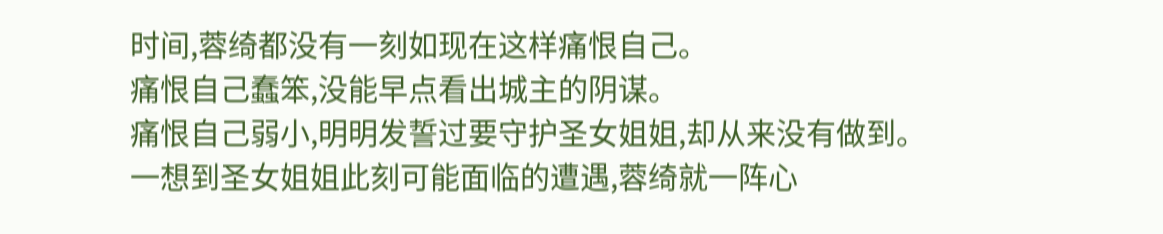时间,蓉绮都没有一刻如现在这样痛恨自己。
痛恨自己蠢笨,没能早点看出城主的阴谋。
痛恨自己弱小,明明发誓过要守护圣女姐姐,却从来没有做到。
一想到圣女姐姐此刻可能面临的遭遇,蓉绮就一阵心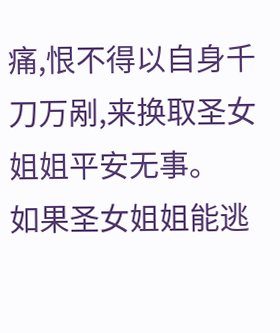痛,恨不得以自身千刀万剐,来换取圣女姐姐平安无事。
如果圣女姐姐能逃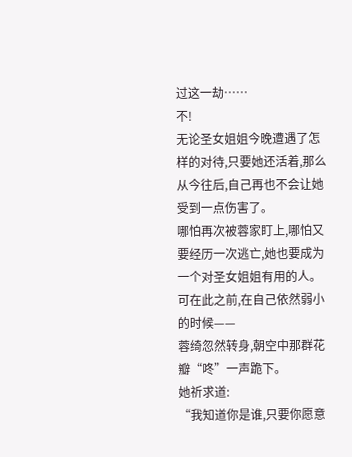过这一劫……
不!
无论圣女姐姐今晚遭遇了怎样的对待,只要她还活着,那么从今往后,自己再也不会让她受到一点伤害了。
哪怕再次被蓉家盯上,哪怕又要经历一次逃亡,她也要成为一个对圣女姐姐有用的人。
可在此之前,在自己依然弱小的时候——
蓉绮忽然转身,朝空中那群花瓣“咚”一声跪下。
她祈求道:
“我知道你是谁,只要你愿意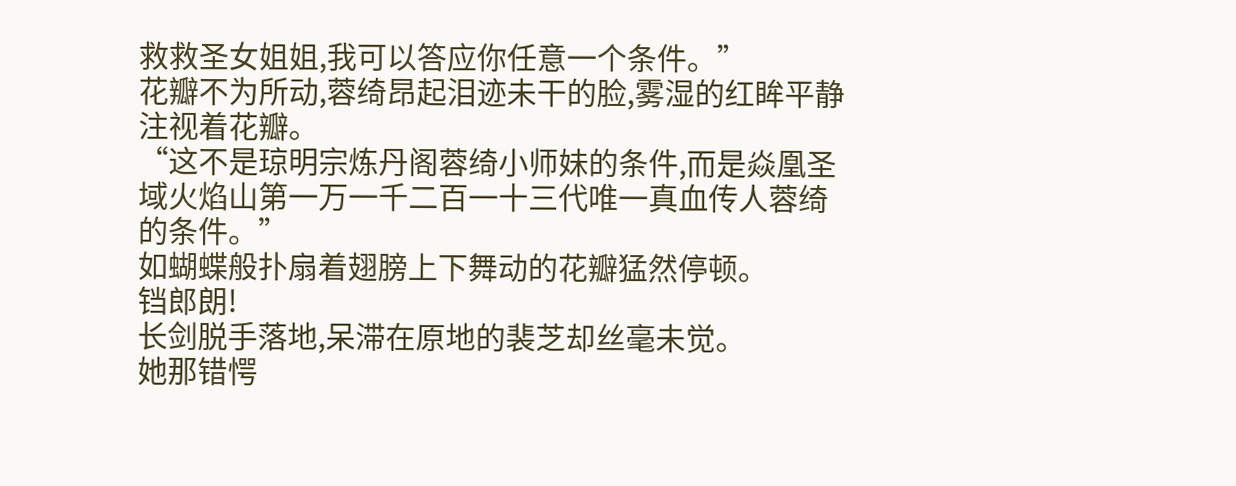救救圣女姐姐,我可以答应你任意一个条件。”
花瓣不为所动,蓉绮昂起泪迹未干的脸,雾湿的红眸平静注视着花瓣。
“这不是琼明宗炼丹阁蓉绮小师妹的条件,而是焱凰圣域火焰山第一万一千二百一十三代唯一真血传人蓉绮的条件。”
如蝴蝶般扑扇着翅膀上下舞动的花瓣猛然停顿。
铛郎朗!
长剑脱手落地,呆滞在原地的裴芝却丝毫未觉。
她那错愕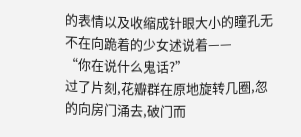的表情以及收缩成针眼大小的瞳孔无不在向跪着的少女述说着——
“你在说什么鬼话?”
过了片刻,花瓣群在原地旋转几圈,忽的向房门涌去,破门而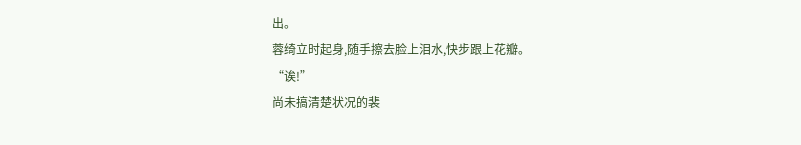出。
蓉绮立时起身,随手擦去脸上泪水,快步跟上花瓣。
“诶!”
尚未搞清楚状况的裴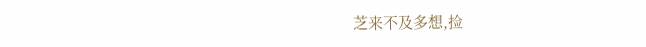芝来不及多想,捡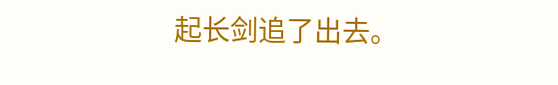起长剑追了出去。